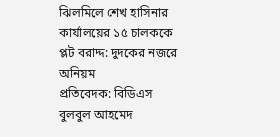ঝিলমিলে শেখ হাসিনার কার্যালয়ের ১৫ চালককে প্লট বরাদ্দ: দুদকের নজরে অনিয়ম
প্রতিবেদক: বিডিএস বুলবুল আহমেদ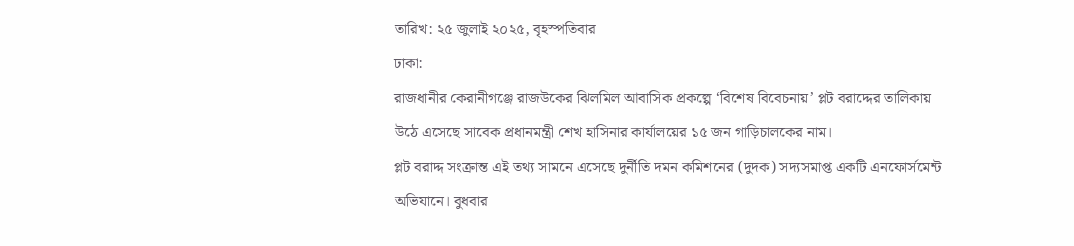তারিখ: ২৫ জুলাই ২০২৫, বৃহস্পতিবার
ঢাকা:
রাজধানীর কেরানীগঞ্জে রাজউকের ঝিলমিল আবাসিক প্রকল্পে ‘বিশেষ বিবেচনায়’ প্লট বরাদ্দের তালিকায় উঠে এসেছে সাবেক প্রধানমন্ত্রী শেখ হাসিনার কার্যালয়ের ১৫ জন গাড়িচালকের নাম।
প্লট বরাদ্দ সংক্রান্ত এই তথ্য সামনে এসেছে দুর্নীতি দমন কমিশনের (দুদক) সদ্যসমাপ্ত একটি এনফোর্সমেন্ট অভিযানে। বুধবার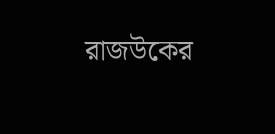রাজউকের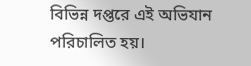বিভিন্ন দপ্তরে এই অভিযান পরিচালিত হয়।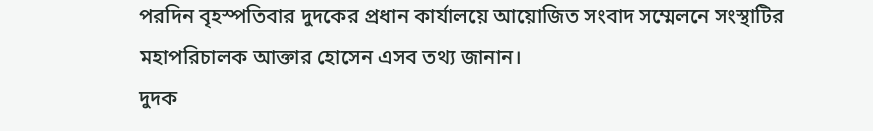পরদিন বৃহস্পতিবার দুদকের প্রধান কার্যালয়ে আয়োজিত সংবাদ সম্মেলনে সংস্থাটির মহাপরিচালক আক্তার হোসেন এসব তথ্য জানান।
দুদক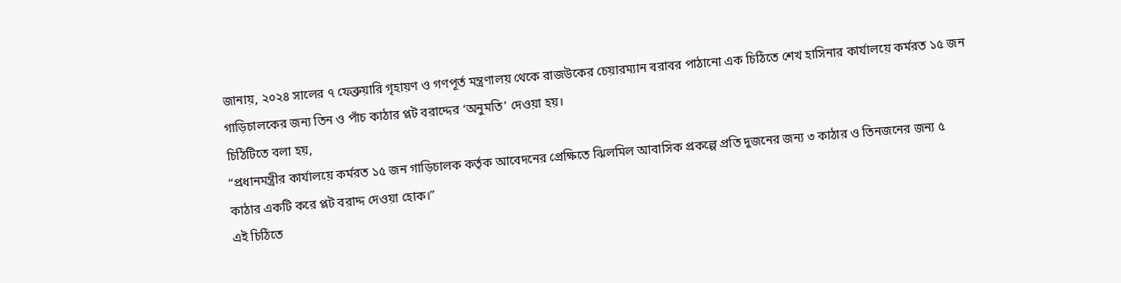জানায়, ২০২৪ সালের ৭ ফেব্রুয়ারি গৃহায়ণ ও গণপূর্ত মন্ত্রণালয় থেকে রাজউকের চেয়ারম্যান বরাবর পাঠানো এক চিঠিতে শেখ হাসিনার কার্যালয়ে কর্মরত ১৫ জন গাড়িচালকের জন্য তিন ও পাঁচ কাঠার প্লট বরাদ্দের ‘অনুমতি’ দেওয়া হয়।
চিঠিটিতে বলা হয়,
“প্রধানমন্ত্রীর কার্যালয়ে কর্মরত ১৫ জন গাড়িচালক কর্তৃক আবেদনের প্রেক্ষিতে ঝিলমিল আবাসিক প্রকল্পে প্রতি দুজনের জন্য ৩ কাঠার ও তিনজনের জন্য ৫ কাঠার একটি করে প্লট বরাদ্দ দেওয়া হোক।”
এই চিঠিতে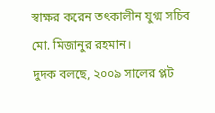স্বাক্ষর করেন তৎকালীন যুগ্ম সচিব মো. মিজানুর রহমান।
দুদক বলছে, ২০০৯ সালের প্লট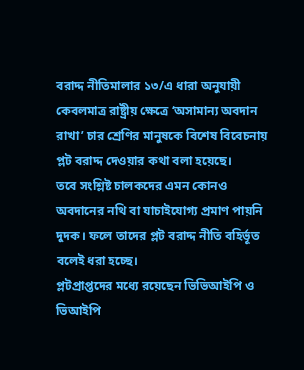বরাদ্দ নীতিমালার ১৩/এ ধারা অনুযায়ী কেবলমাত্র রাষ্ট্রীয় ক্ষেত্রে ‘অসামান্য অবদান রাখা’ চার শ্রেণির মানুষকে বিশেষ বিবেচনায় প্লট বরাদ্দ দেওয়ার কথা বলা হয়েছে।
তবে সংশ্লিষ্ট চালকদের এমন কোনও অবদানের নথি বা যাচাইযোগ্য প্রমাণ পায়নি দুদক। ফলে তাদের প্লট বরাদ্দ নীতি বহির্ভূত বলেই ধরা হচ্ছে।
প্লটপ্রাপ্তদের মধ্যে রয়েছেন ভিভিআইপি ও ভিআইপি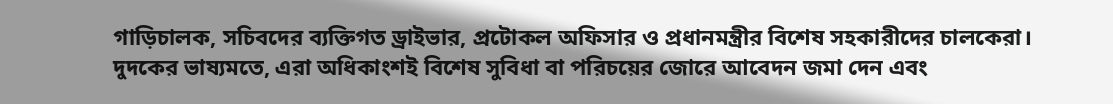গাড়িচালক, সচিবদের ব্যক্তিগত ড্রাইভার, প্রটোকল অফিসার ও প্রধানমন্ত্রীর বিশেষ সহকারীদের চালকেরা।
দুদকের ভাষ্যমতে, এরা অধিকাংশই বিশেষ সুবিধা বা পরিচয়ের জোরে আবেদন জমা দেন এবং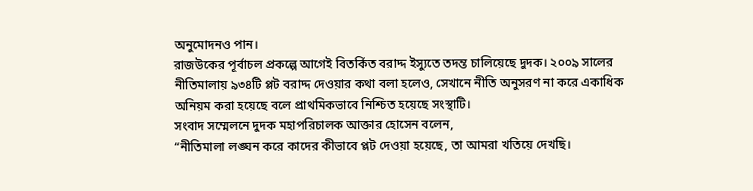অনুমোদনও পান।
রাজউকের পূর্বাচল প্রকল্পে আগেই বিতর্কিত বরাদ্দ ইস্যুতে তদন্ত চালিয়েছে দুদক। ২০০৯ সালের নীতিমালায় ৯৩৪টি প্লট বরাদ্দ দেওয়ার কথা বলা হলেও, সেখানে নীতি অনুসরণ না করে একাধিক অনিয়ম করা হয়েছে বলে প্রাথমিকভাবে নিশ্চিত হয়েছে সংস্থাটি।
সংবাদ সম্মেলনে দুদক মহাপরিচালক আক্তার হোসেন বলেন,
“নীতিমালা লঙ্ঘন করে কাদের কীভাবে প্লট দেওয়া হয়েছে, তা আমরা খতিয়ে দেখছি।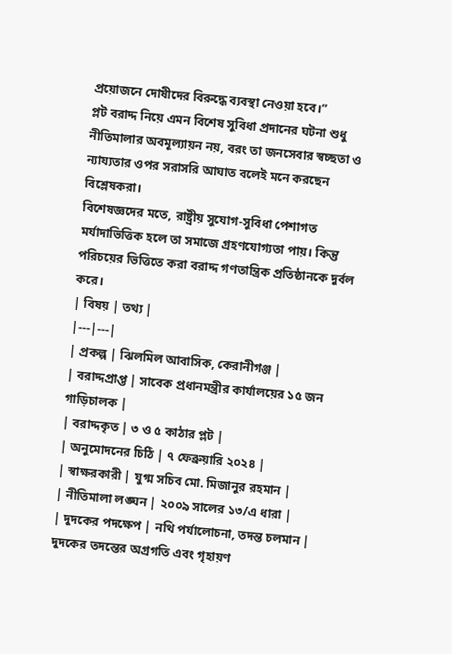প্রয়োজনে দোষীদের বিরুদ্ধে ব্যবস্থা নেওয়া হবে।”
প্লট বরাদ্দ নিয়ে এমন বিশেষ সুবিধা প্রদানের ঘটনা শুধু নীতিমালার অবমূল্যায়ন নয়, বরং তা জনসেবার স্বচ্ছতা ও ন্যায্যতার ওপর সরাসরি আঘাত বলেই মনে করছেন বিশ্লেষকরা।
বিশেষজ্ঞদের মতে, রাষ্ট্রীয় সুযোগ-সুবিধা পেশাগত মর্যাদাভিত্তিক হলে তা সমাজে গ্রহণযোগ্যতা পায়। কিন্তু পরিচয়ের ভিত্তিতে করা বরাদ্দ গণতান্ত্রিক প্রতিষ্ঠানকে দুর্বল করে।
| বিষয় | তথ্য |
|---|---|
| প্রকল্প | ঝিলমিল আবাসিক, কেরানীগঞ্জ |
| বরাদ্দপ্রাপ্ত | সাবেক প্রধানমন্ত্রীর কার্যালয়ের ১৫ জন গাড়িচালক |
| বরাদ্দকৃত | ৩ ও ৫ কাঠার প্লট |
| অনুমোদনের চিঠি | ৭ ফেব্রুয়ারি ২০২৪ |
| স্বাক্ষরকারী | যুগ্ম সচিব মো. মিজানুর রহমান |
| নীতিমালা লঙ্ঘন | ২০০৯ সালের ১৩/এ ধারা |
| দুদকের পদক্ষেপ | নথি পর্যালোচনা, তদন্ত চলমান |
দুদকের তদন্তের অগ্রগতি এবং গৃহায়ণ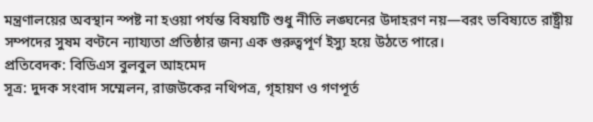মন্ত্রণালয়ের অবস্থান স্পষ্ট না হওয়া পর্যন্ত বিষয়টি শুধু নীতি লঙ্ঘনের উদাহরণ নয়—বরং ভবিষ্যতে রাষ্ট্রীয় সম্পদের সুষম বণ্টনে ন্যায্যতা প্রতিষ্ঠার জন্য এক গুরুত্বপূর্ণ ইস্যু হয়ে উঠতে পারে।
প্রতিবেদক: বিডিএস বুলবুল আহমেদ
সূত্র: দুদক সংবাদ সম্মেলন, রাজউকের নথিপত্র, গৃহায়ণ ও গণপূর্ত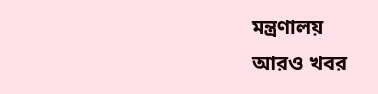মন্ত্রণালয়
আরও খবর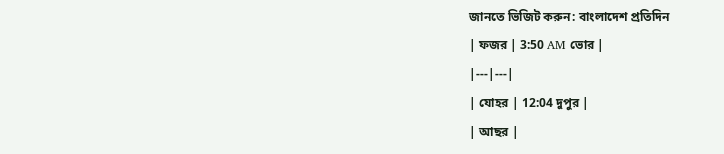জানতে ভিজিট করুন: বাংলাদেশ প্রতিদিন
| ফজর | 3:50 AM ভোর |
|---|---|
| যোহর | 12:04 দুপুর |
| আছর |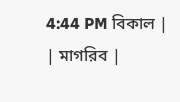4:44 PM বিকাল |
| মাগরিব |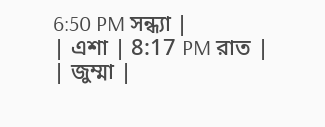6:50 PM সন্ধ্যা |
| এশা | 8:17 PM রাত |
| জুম্মা |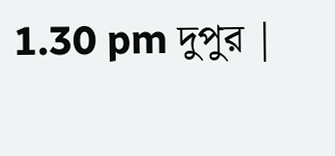1.30 pm দুপুর |